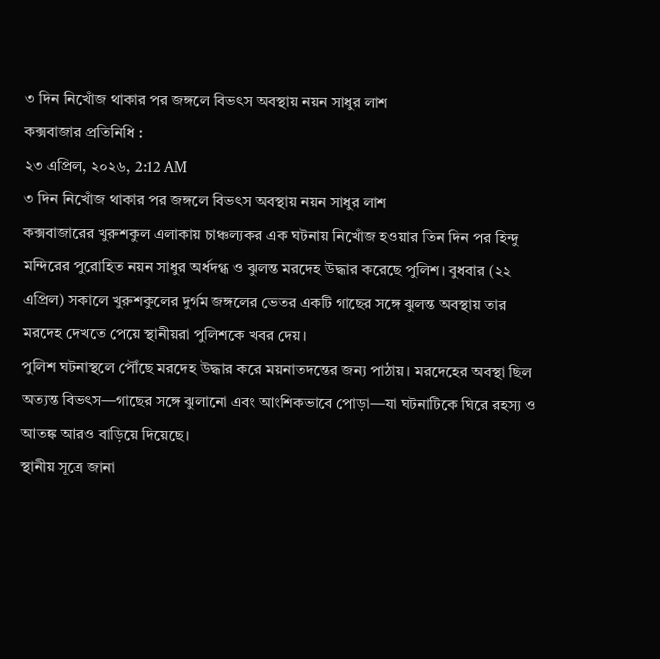৩ দিন নিখোঁজ থাকার পর জঙ্গলে বিভৎস অবস্থায় নয়ন সাধুর লাশ
কক্সবাজার প্রতিনিধি :
২৩ এপ্রিল, ২০২৬, 2:12 AM
৩ দিন নিখোঁজ থাকার পর জঙ্গলে বিভৎস অবস্থায় নয়ন সাধুর লাশ
কক্সবাজারের খুরুশকুল এলাকায় চাঞ্চল্যকর এক ঘটনায় নিখোঁজ হওয়ার তিন দিন পর হিন্দু মন্দিরের পুরোহিত নয়ন সাধুর অর্ধদগ্ধ ও ঝুলন্ত মরদেহ উদ্ধার করেছে পুলিশ। বুধবার (২২ এপ্রিল) সকালে খুরুশকুলের দুর্গম জঙ্গলের ভেতর একটি গাছের সঙ্গে ঝুলন্ত অবস্থায় তার মরদেহ দেখতে পেয়ে স্থানীয়রা পুলিশকে খবর দেয়।
পুলিশ ঘটনাস্থলে পৌঁছে মরদেহ উদ্ধার করে ময়নাতদন্তের জন্য পাঠায়। মরদেহের অবস্থা ছিল অত্যন্ত বিভৎস—গাছের সঙ্গে ঝুলানো এবং আংশিকভাবে পোড়া—যা ঘটনাটিকে ঘিরে রহস্য ও আতঙ্ক আরও বাড়িয়ে দিয়েছে।
স্থানীয় সূত্রে জানা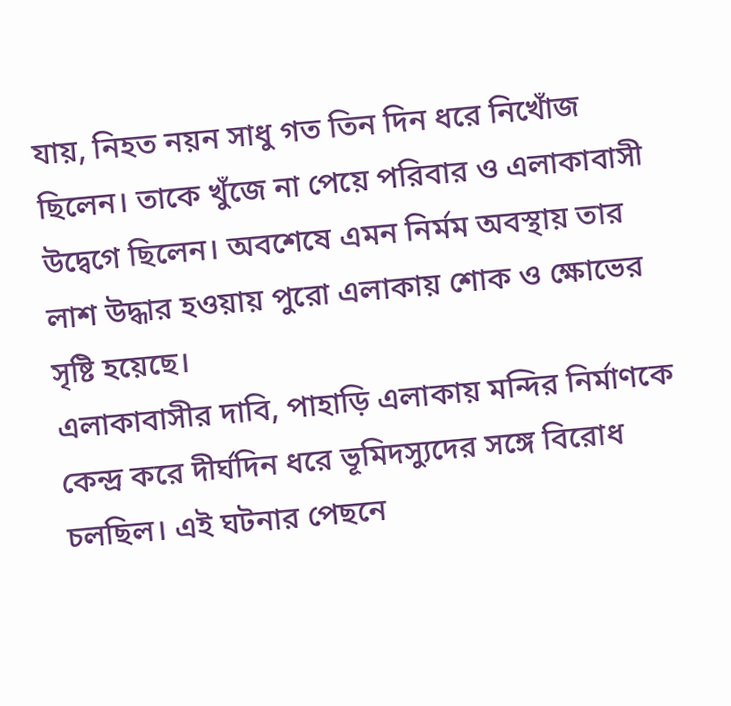যায়, নিহত নয়ন সাধু গত তিন দিন ধরে নিখোঁজ ছিলেন। তাকে খুঁজে না পেয়ে পরিবার ও এলাকাবাসী উদ্বেগে ছিলেন। অবশেষে এমন নির্মম অবস্থায় তার লাশ উদ্ধার হওয়ায় পুরো এলাকায় শোক ও ক্ষোভের সৃষ্টি হয়েছে।
এলাকাবাসীর দাবি, পাহাড়ি এলাকায় মন্দির নির্মাণকে কেন্দ্র করে দীর্ঘদিন ধরে ভূমিদস্যুদের সঙ্গে বিরোধ চলছিল। এই ঘটনার পেছনে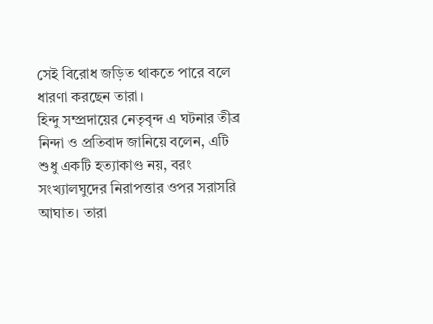সেই বিরোধ জড়িত থাকতে পারে বলে ধারণা করছেন তারা।
হিন্দু সম্প্রদায়ের নেতৃবৃন্দ এ ঘটনার তীব্র নিন্দা ও প্রতিবাদ জানিয়ে বলেন, এটি শুধু একটি হত্যাকাণ্ড নয়, বরং সংখ্যালঘুদের নিরাপত্তার ওপর সরাসরি আঘাত। তারা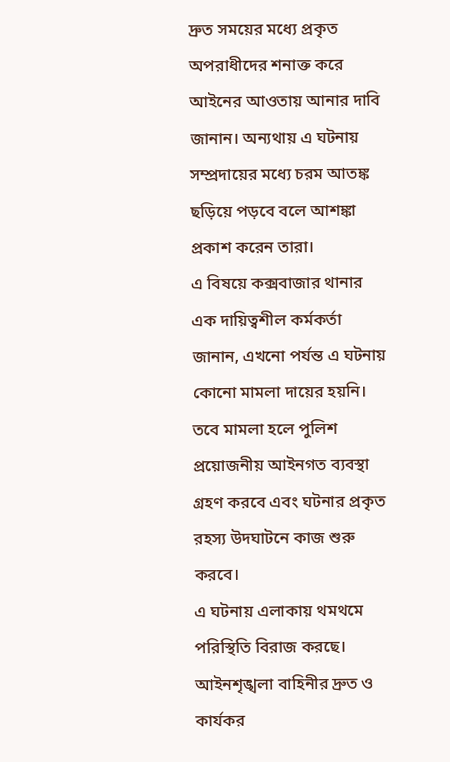দ্রুত সময়ের মধ্যে প্রকৃত অপরাধীদের শনাক্ত করে আইনের আওতায় আনার দাবি জানান। অন্যথায় এ ঘটনায় সম্প্রদায়ের মধ্যে চরম আতঙ্ক ছড়িয়ে পড়বে বলে আশঙ্কা প্রকাশ করেন তারা।
এ বিষয়ে কক্সবাজার থানার এক দায়িত্বশীল কর্মকর্তা জানান, এখনো পর্যন্ত এ ঘটনায় কোনো মামলা দায়ের হয়নি। তবে মামলা হলে পুলিশ প্রয়োজনীয় আইনগত ব্যবস্থা গ্রহণ করবে এবং ঘটনার প্রকৃত রহস্য উদঘাটনে কাজ শুরু করবে।
এ ঘটনায় এলাকায় থমথমে পরিস্থিতি বিরাজ করছে। আইনশৃঙ্খলা বাহিনীর দ্রুত ও কার্যকর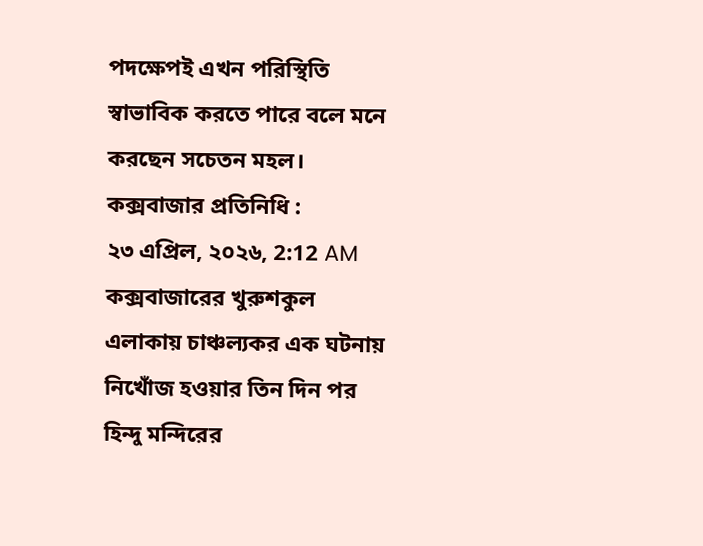পদক্ষেপই এখন পরিস্থিতি স্বাভাবিক করতে পারে বলে মনে করছেন সচেতন মহল।
কক্সবাজার প্রতিনিধি :
২৩ এপ্রিল, ২০২৬, 2:12 AM
কক্সবাজারের খুরুশকুল এলাকায় চাঞ্চল্যকর এক ঘটনায় নিখোঁজ হওয়ার তিন দিন পর হিন্দু মন্দিরের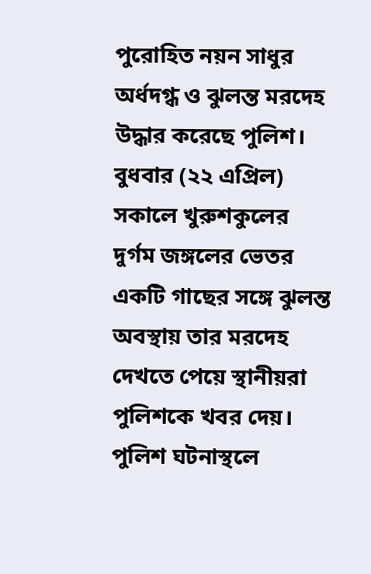পুরোহিত নয়ন সাধুর অর্ধদগ্ধ ও ঝুলন্ত মরদেহ উদ্ধার করেছে পুলিশ। বুধবার (২২ এপ্রিল) সকালে খুরুশকুলের দুর্গম জঙ্গলের ভেতর একটি গাছের সঙ্গে ঝুলন্ত অবস্থায় তার মরদেহ দেখতে পেয়ে স্থানীয়রা পুলিশকে খবর দেয়।
পুলিশ ঘটনাস্থলে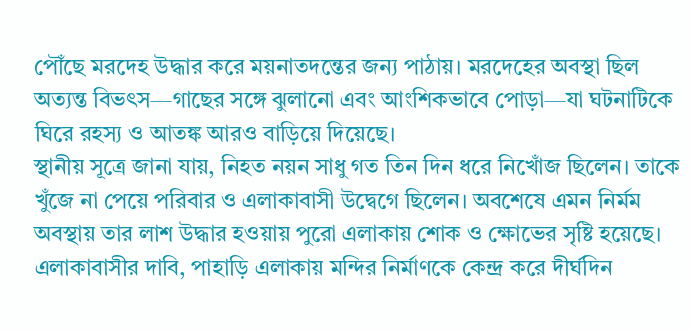পৌঁছে মরদেহ উদ্ধার করে ময়নাতদন্তের জন্য পাঠায়। মরদেহের অবস্থা ছিল অত্যন্ত বিভৎস—গাছের সঙ্গে ঝুলানো এবং আংশিকভাবে পোড়া—যা ঘটনাটিকে ঘিরে রহস্য ও আতঙ্ক আরও বাড়িয়ে দিয়েছে।
স্থানীয় সূত্রে জানা যায়, নিহত নয়ন সাধু গত তিন দিন ধরে নিখোঁজ ছিলেন। তাকে খুঁজে না পেয়ে পরিবার ও এলাকাবাসী উদ্বেগে ছিলেন। অবশেষে এমন নির্মম অবস্থায় তার লাশ উদ্ধার হওয়ায় পুরো এলাকায় শোক ও ক্ষোভের সৃষ্টি হয়েছে।
এলাকাবাসীর দাবি, পাহাড়ি এলাকায় মন্দির নির্মাণকে কেন্দ্র করে দীর্ঘদিন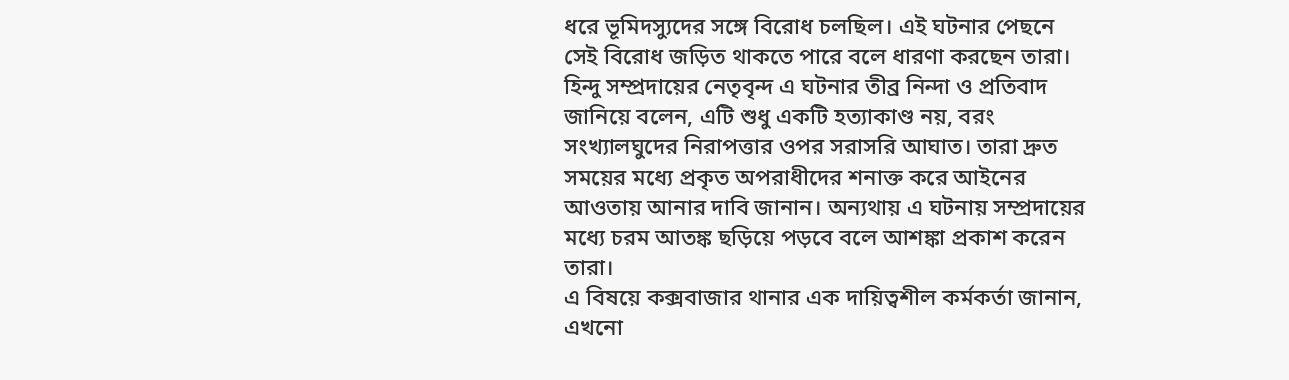ধরে ভূমিদস্যুদের সঙ্গে বিরোধ চলছিল। এই ঘটনার পেছনে সেই বিরোধ জড়িত থাকতে পারে বলে ধারণা করছেন তারা।
হিন্দু সম্প্রদায়ের নেতৃবৃন্দ এ ঘটনার তীব্র নিন্দা ও প্রতিবাদ জানিয়ে বলেন, এটি শুধু একটি হত্যাকাণ্ড নয়, বরং সংখ্যালঘুদের নিরাপত্তার ওপর সরাসরি আঘাত। তারা দ্রুত সময়ের মধ্যে প্রকৃত অপরাধীদের শনাক্ত করে আইনের আওতায় আনার দাবি জানান। অন্যথায় এ ঘটনায় সম্প্রদায়ের মধ্যে চরম আতঙ্ক ছড়িয়ে পড়বে বলে আশঙ্কা প্রকাশ করেন তারা।
এ বিষয়ে কক্সবাজার থানার এক দায়িত্বশীল কর্মকর্তা জানান, এখনো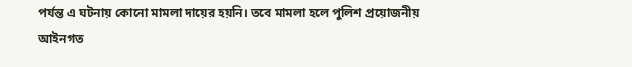পর্যন্ত এ ঘটনায় কোনো মামলা দায়ের হয়নি। তবে মামলা হলে পুলিশ প্রয়োজনীয় আইনগত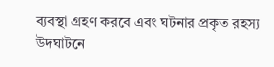ব্যবস্থা গ্রহণ করবে এবং ঘটনার প্রকৃত রহস্য উদঘাটনে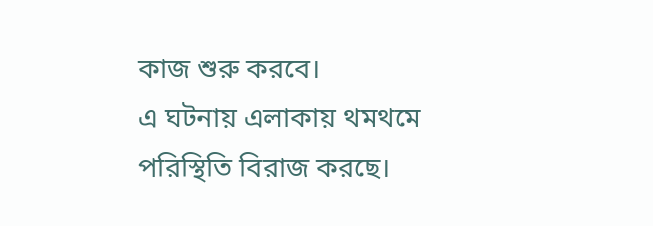কাজ শুরু করবে।
এ ঘটনায় এলাকায় থমথমে পরিস্থিতি বিরাজ করছে।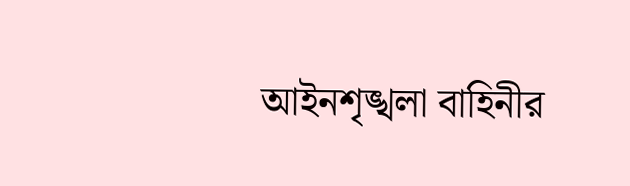আইনশৃঙ্খলা বাহিনীর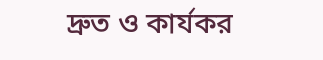দ্রুত ও কার্যকর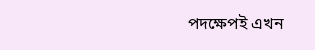পদক্ষেপই এখন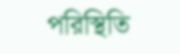পরিস্থিতি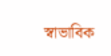স্বাভাবিক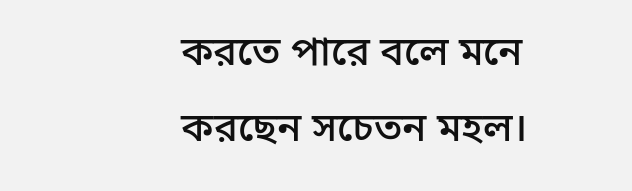করতে পারে বলে মনে করছেন সচেতন মহল।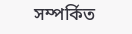সম্পর্কিত